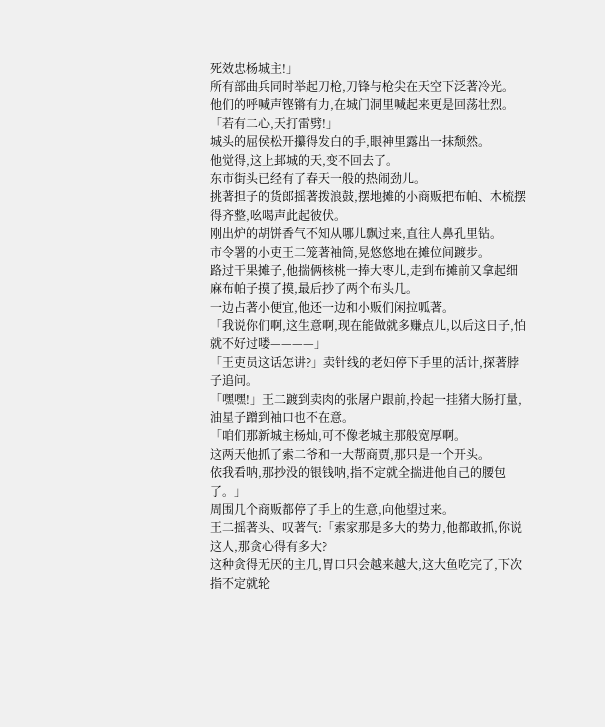死效忠杨城主!」
所有部曲兵同时举起刀枪,刀锋与枪尖在天空下泛著冷光。
他们的呼喊声铿锵有力,在城门洞里喊起来更是回荡壮烈。
「若有二心,天打雷劈!」
城头的屈侯松开攥得发白的手,眼神里露出一抹颓然。
他觉得,这上邽城的天,变不回去了。
东市街头已经有了春天一般的热闹劲儿。
挑著担子的货郎摇著拨浪鼓,摆地摊的小商贩把布帕、木梳摆得齐整,吆喝声此起彼伏。
刚出炉的胡饼香气不知从哪儿飘过来,直往人鼻孔里钻。
市令署的小吏王二笼著袖筒,晃悠悠地在摊位间踱步。
路过干果摊子,他揣俩核桃一捧大枣儿,走到布摊前又拿起细麻布帕子摸了摸,最后抄了两个布头几。
一边占著小便宜,他还一边和小贩们闲拉呱著。
「我说你们啊,这生意啊,现在能做就多赚点儿,以后这日子,怕就不好过喽————」
「王吏员这话怎讲?」卖针线的老妇停下手里的活计,探著脖子追问。
「嘿嘿!」王二踱到卖肉的张屠户跟前,拎起一挂猪大肠打量,油星子蹭到袖口也不在意。
「咱们那新城主杨灿,可不像老城主那般宽厚啊。
这两天他抓了索二爷和一大帮商贾,那只是一个开头。
依我看呐,那抄没的银钱呐,指不定就全揣进他自己的腰包了。」
周围几个商贩都停了手上的生意,向他望过来。
王二摇著头、叹著气:「索家那是多大的势力,他都敢抓,你说这人,那贪心得有多大?
这种贪得无厌的主几,胃口只会越来越大,这大鱼吃完了,下次指不定就轮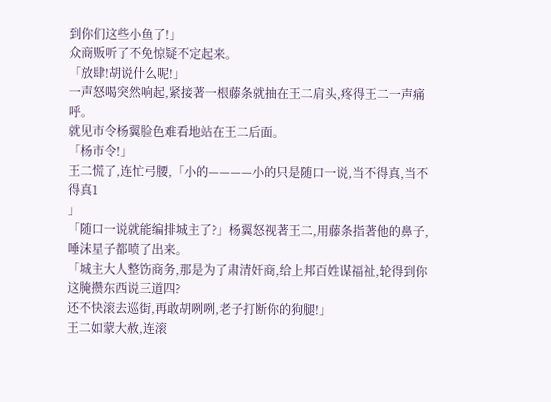到你们这些小鱼了!」
众商贩听了不免惊疑不定起来。
「放肆!胡说什么呢!」
一声怒喝突然响起,紧接著一根藤条就抽在王二肩头,疼得王二一声痛呼。
就见市令杨翼脸色难看地站在王二后面。
「杨市令!」
王二慌了,连忙弓腰,「小的————小的只是随口一说,当不得真,当不得真1
」
「随口一说就能编排城主了?」杨翼怒视著王二,用藤条指著他的鼻子,唾沫星子都喷了出来。
「城主大人整饬商务,那是为了肃清奸商,给上邦百姓谋福祉,轮得到你这腌攒东西说三道四?
还不快滚去巡街,再敢胡咧咧,老子打断你的狗腿!」
王二如蒙大赦,连滚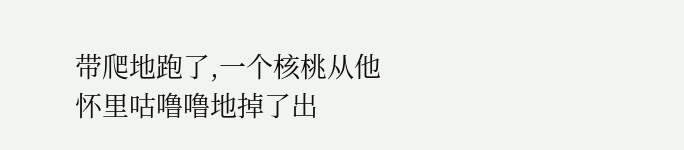带爬地跑了,一个核桃从他怀里咕噜噜地掉了出